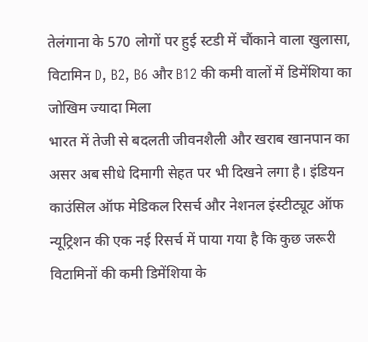तेलंगाना के 570 लोगों पर हुई स्टडी में चौंकाने वाला खुलासा, विटामिन D, B2, B6 और B12 की कमी वालों में डिमेंशिया का जोखिम ज्यादा मिला
भारत में तेजी से बदलती जीवनशैली और खराब खानपान का असर अब सीधे दिमागी सेहत पर भी दिखने लगा है। इंडियन काउंसिल ऑफ मेडिकल रिसर्च और नेशनल इंस्टीट्यूट ऑफ न्यूट्रिशन की एक नई रिसर्च में पाया गया है कि कुछ जरूरी विटामिनों की कमी डिमेंशिया के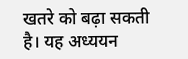खतरे को बढ़ा सकती है। यह अध्ययन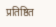प्रतिष्ठित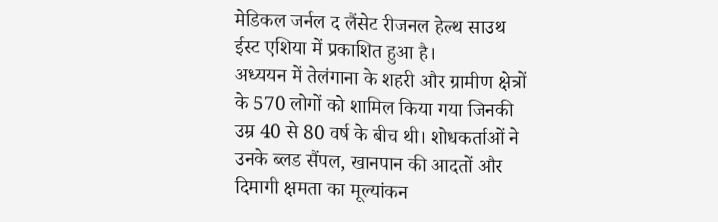मेडिकल जर्नल द लैंसेट रीजनल हेल्थ साउथ ईस्ट एशिया में प्रकाशित हुआ है।
अध्ययन में तेलंगाना के शहरी और ग्रामीण क्षेत्रों के 570 लोगों को शामिल किया गया जिनकी उम्र 40 से 80 वर्ष के बीच थी। शोधकर्ताओं ने उनके ब्लड सैंपल, खानपान की आदतों और दिमागी क्षमता का मूल्यांकन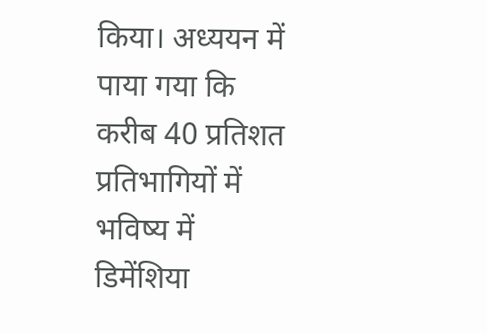किया। अध्ययन में पाया गया कि करीब 40 प्रतिशत प्रतिभागियों में भविष्य में डिमेंशिया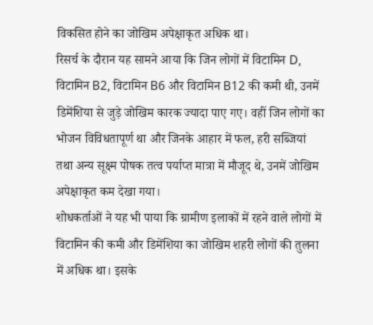विकसित होने का जोखिम अपेक्षाकृत अधिक था।
रिसर्च के दौरान यह सामने आया कि जिन लोगों में विटामिन D, विटामिन B2, विटामिन B6 और विटामिन B12 की कमी थी, उनमें डिमेंशिया से जुड़े जोखिम कारक ज्यादा पाए गए। वहीं जिन लोगों का भोजन विविधतापूर्ण था और जिनके आहार में फल, हरी सब्जियां तथा अन्य सूक्ष्म पोषक तत्व पर्याप्त मात्रा में मौजूद थे, उनमें जोखिम अपेक्षाकृत कम देखा गया।
शोधकर्ताओं ने यह भी पाया कि ग्रामीण इलाकों में रहने वाले लोगों में विटामिन की कमी और डिमेंशिया का जोखिम शहरी लोगों की तुलना में अधिक था। इसके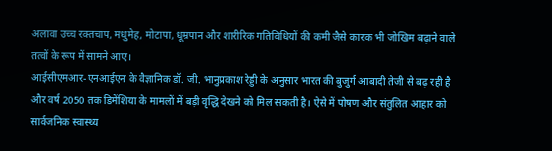अलावा उच्च रक्तचाप, मधुमेह, मोटापा, धूम्रपान और शारीरिक गतिविधियों की कमी जैसे कारक भी जोखिम बढ़ाने वाले तत्वों के रूप में सामने आए।
आईसीएमआर-एनआईएन के वैज्ञानिक डॉ. जी. भानुप्रकाश रेड्डी के अनुसार भारत की बुजुर्ग आबादी तेजी से बढ़ रही है और वर्ष 2050 तक डिमेंशिया के मामलों में बड़ी वृद्धि देखने को मिल सकती है। ऐसे में पोषण और संतुलित आहार को सार्वजनिक स्वास्थ्य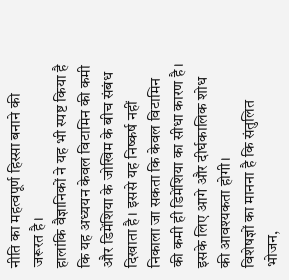नीति का महत्वपूर्ण हिस्सा बनाने की जरूरत है।
हालांकि वैज्ञानिकों ने यह भी स्पष्ट किया है कि यह अध्ययन केवल विटामिन की कमी और डिमेंशिया के जोखिम के बीच संबंध दिखाता है। इससे यह निष्कर्ष नहीं निकाला जा सकता कि केवल विटामिन की कमी ही डिमेंशिया का सीधा कारण है। इसके लिए आगे और दीर्घकालिक शोध की आवश्यकता होगी।
विशेषज्ञों का मानना है कि संतुलित भोजन,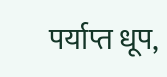पर्याप्त धूप,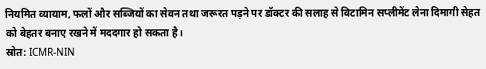नियमित व्यायाम, फलों और सब्जियों का सेवन तथा जरूरत पड़ने पर डॉक्टर की सलाह से विटामिन सप्लीमेंट लेना दिमागी सेहत को बेहतर बनाए रखने में मददगार हो सकता है।
स्रोत: ICMR-NIN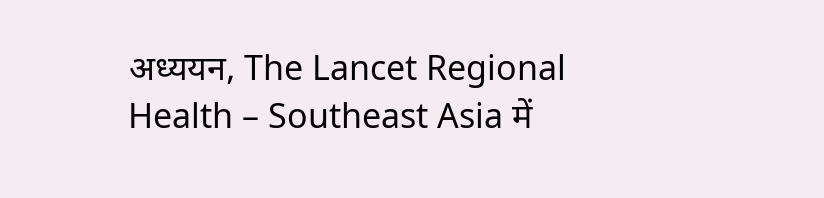अध्ययन, The Lancet Regional Health – Southeast Asia में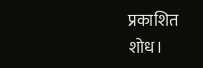प्रकाशित शोध।